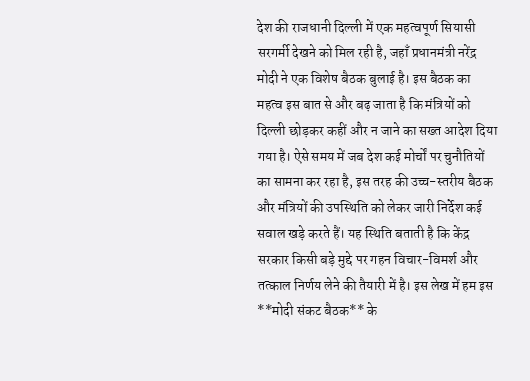देश की राजधानी दिल्ली में एक महत्वपूर्ण सियासी सरगर्मी देखने को मिल रही है, जहाँ प्रधानमंत्री नरेंद्र मोदी ने एक विशेष बैठक बुलाई है। इस बैठक का महत्व इस बात से और बढ़ जाता है कि मंत्रियों को दिल्ली छोड़कर कहीं और न जाने का सख्त आदेश दिया गया है। ऐसे समय में जब देश कई मोर्चों पर चुनौतियों का सामना कर रहा है, इस तरह की उच्च-स्तरीय बैठक और मंत्रियों की उपस्थिति को लेकर जारी निर्देश कई सवाल खड़े करते हैं। यह स्थिति बताती है कि केंद्र सरकार किसी बड़े मुद्दे पर गहन विचार-विमर्श और तत्काल निर्णय लेने की तैयारी में है। इस लेख में हम इस **मोदी संकट बैठक** के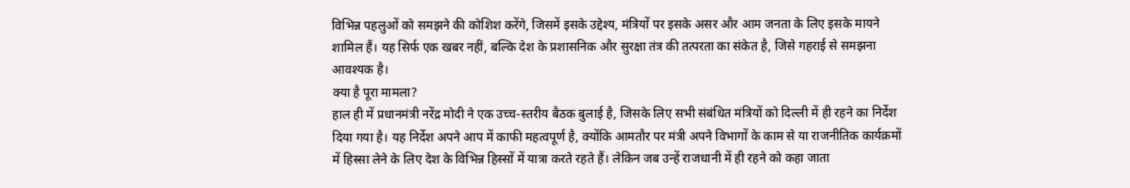विभिन्न पहलुओं को समझने की कोशिश करेंगे, जिसमें इसके उद्देश्य, मंत्रियों पर इसके असर और आम जनता के लिए इसके मायने शामिल हैं। यह सिर्फ एक खबर नहीं, बल्कि देश के प्रशासनिक और सुरक्षा तंत्र की तत्परता का संकेत है, जिसे गहराई से समझना आवश्यक है।
क्या है पूरा मामला?
हाल ही में प्रधानमंत्री नरेंद्र मोदी ने एक उच्च-स्तरीय बैठक बुलाई है, जिसके लिए सभी संबंधित मंत्रियों को दिल्ली में ही रहने का निर्देश दिया गया है। यह निर्देश अपने आप में काफी महत्वपूर्ण है, क्योंकि आमतौर पर मंत्री अपने विभागों के काम से या राजनीतिक कार्यक्रमों में हिस्सा लेने के लिए देश के विभिन्न हिस्सों में यात्रा करते रहते हैं। लेकिन जब उन्हें राजधानी में ही रहने को कहा जाता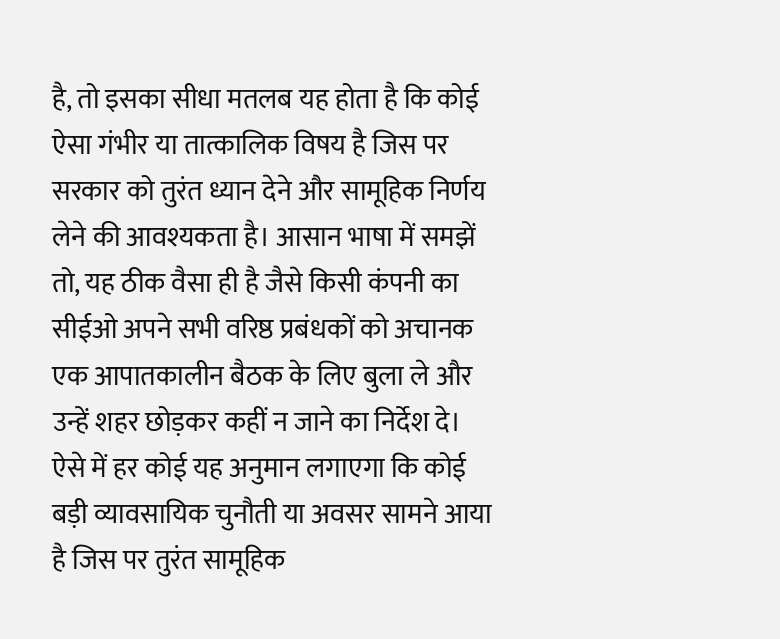है, तो इसका सीधा मतलब यह होता है कि कोई ऐसा गंभीर या तात्कालिक विषय है जिस पर सरकार को तुरंत ध्यान देने और सामूहिक निर्णय लेने की आवश्यकता है। आसान भाषा में समझें तो, यह ठीक वैसा ही है जैसे किसी कंपनी का सीईओ अपने सभी वरिष्ठ प्रबंधकों को अचानक एक आपातकालीन बैठक के लिए बुला ले और उन्हें शहर छोड़कर कहीं न जाने का निर्देश दे। ऐसे में हर कोई यह अनुमान लगाएगा कि कोई बड़ी व्यावसायिक चुनौती या अवसर सामने आया है जिस पर तुरंत सामूहिक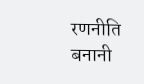रणनीति बनानी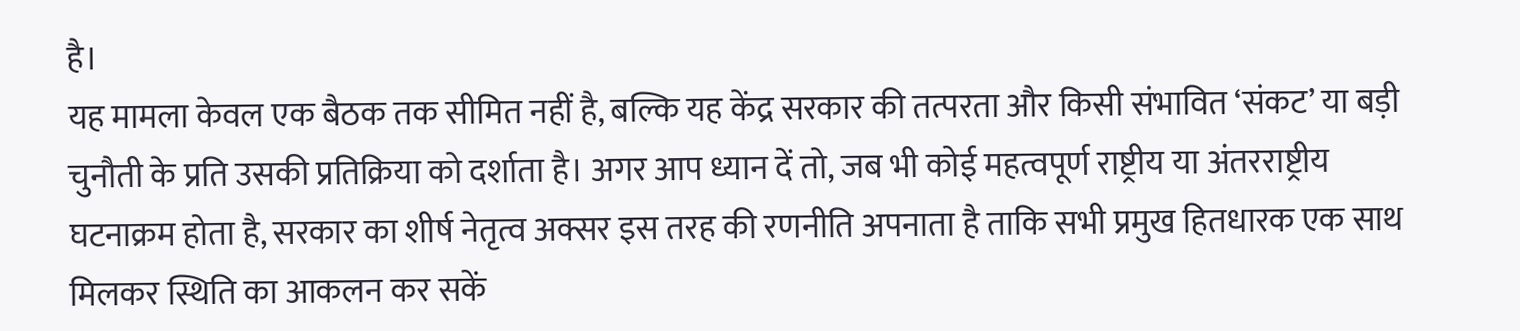है।
यह मामला केवल एक बैठक तक सीमित नहीं है, बल्कि यह केंद्र सरकार की तत्परता और किसी संभावित ‘संकट’ या बड़ी चुनौती के प्रति उसकी प्रतिक्रिया को दर्शाता है। अगर आप ध्यान दें तो, जब भी कोई महत्वपूर्ण राष्ट्रीय या अंतरराष्ट्रीय घटनाक्रम होता है, सरकार का शीर्ष नेतृत्व अक्सर इस तरह की रणनीति अपनाता है ताकि सभी प्रमुख हितधारक एक साथ मिलकर स्थिति का आकलन कर सकें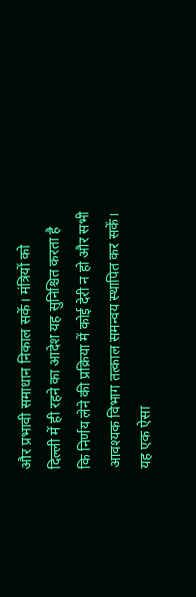और प्रभावी समाधान निकाल सकें। मंत्रियों को दिल्ली में ही रहने का आदेश यह सुनिश्चित करता है कि निर्णय लेने की प्रक्रिया में कोई देरी न हो और सभी आवश्यक विभाग तत्काल समन्वय स्थापित कर सकें। यह एक ऐसा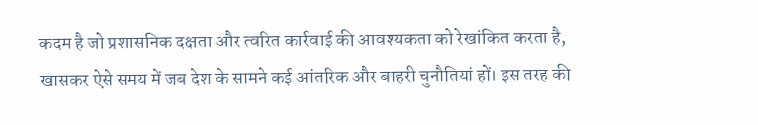कदम है जो प्रशासनिक दक्षता और त्वरित कार्रवाई की आवश्यकता को रेखांकित करता है, खासकर ऐसे समय में जब देश के सामने कई आंतरिक और बाहरी चुनौतियां हों। इस तरह की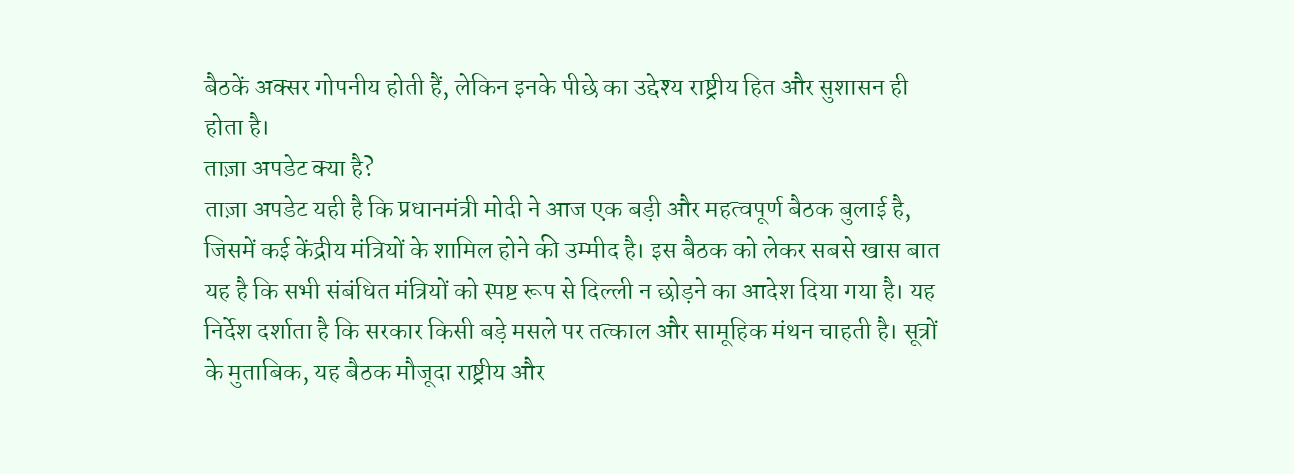बैठकें अक्सर गोपनीय होती हैं, लेकिन इनके पीछे का उद्देश्य राष्ट्रीय हित और सुशासन ही होता है।
ताज़ा अपडेट क्या है?
ताज़ा अपडेट यही है कि प्रधानमंत्री मोदी ने आज एक बड़ी और महत्वपूर्ण बैठक बुलाई है, जिसमें कई केंद्रीय मंत्रियों के शामिल होने की उम्मीद है। इस बैठक को लेकर सबसे खास बात यह है कि सभी संबंधित मंत्रियों को स्पष्ट रूप से दिल्ली न छोड़ने का आदेश दिया गया है। यह निर्देश दर्शाता है कि सरकार किसी बड़े मसले पर तत्काल और सामूहिक मंथन चाहती है। सूत्रों के मुताबिक, यह बैठक मौजूदा राष्ट्रीय और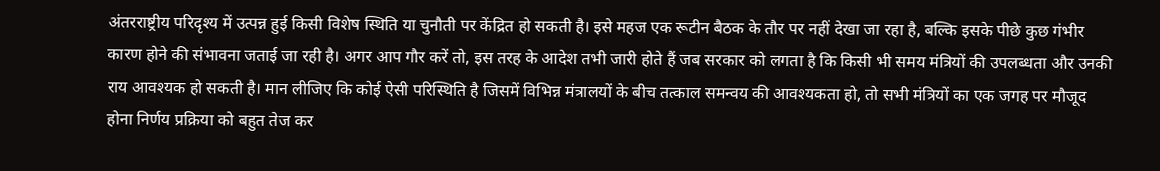अंतरराष्ट्रीय परिदृश्य में उत्पन्न हुई किसी विशेष स्थिति या चुनौती पर केंद्रित हो सकती है। इसे महज एक रूटीन बैठक के तौर पर नहीं देखा जा रहा है, बल्कि इसके पीछे कुछ गंभीर कारण होने की संभावना जताई जा रही है। अगर आप गौर करें तो, इस तरह के आदेश तभी जारी होते हैं जब सरकार को लगता है कि किसी भी समय मंत्रियों की उपलब्धता और उनकी राय आवश्यक हो सकती है। मान लीजिए कि कोई ऐसी परिस्थिति है जिसमें विभिन्न मंत्रालयों के बीच तत्काल समन्वय की आवश्यकता हो, तो सभी मंत्रियों का एक जगह पर मौजूद होना निर्णय प्रक्रिया को बहुत तेज कर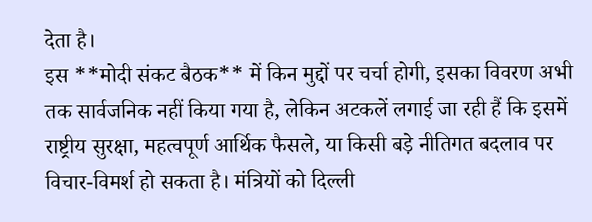देता है।
इस **मोदी संकट बैठक** में किन मुद्दों पर चर्चा होगी, इसका विवरण अभी तक सार्वजनिक नहीं किया गया है, लेकिन अटकलें लगाई जा रही हैं कि इसमें राष्ट्रीय सुरक्षा, महत्वपूर्ण आर्थिक फैसले, या किसी बड़े नीतिगत बदलाव पर विचार-विमर्श हो सकता है। मंत्रियों को दिल्ली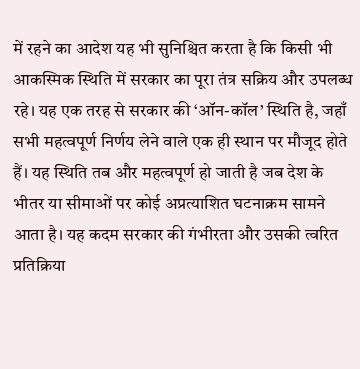में रहने का आदेश यह भी सुनिश्चित करता है कि किसी भी आकस्मिक स्थिति में सरकार का पूरा तंत्र सक्रिय और उपलब्ध रहे। यह एक तरह से सरकार की ‘ऑन-कॉल’ स्थिति है, जहाँ सभी महत्वपूर्ण निर्णय लेने वाले एक ही स्थान पर मौजूद होते हैं। यह स्थिति तब और महत्वपूर्ण हो जाती है जब देश के भीतर या सीमाओं पर कोई अप्रत्याशित घटनाक्रम सामने आता है। यह कदम सरकार की गंभीरता और उसकी त्वरित प्रतिक्रिया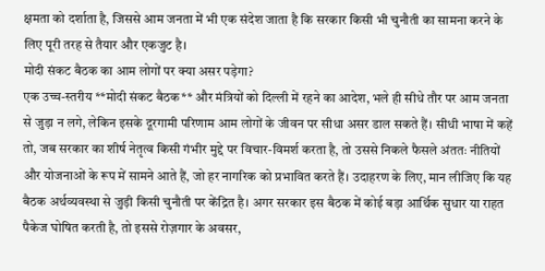क्षमता को दर्शाता है, जिससे आम जनता में भी एक संदेश जाता है कि सरकार किसी भी चुनौती का सामना करने के लिए पूरी तरह से तैयार और एकजुट है।
मोदी संकट बैठक का आम लोगों पर क्या असर पड़ेगा?
एक उच्च-स्तरीय **मोदी संकट बैठक** और मंत्रियों को दिल्ली में रहने का आदेश, भले ही सीधे तौर पर आम जनता से जुड़ा न लगे, लेकिन इसके दूरगामी परिणाम आम लोगों के जीवन पर सीधा असर डाल सकते हैं। सीधी भाषा में कहें तो, जब सरकार का शीर्ष नेतृत्व किसी गंभीर मुद्दे पर विचार-विमर्श करता है, तो उससे निकले फैसले अंततः नीतियों और योजनाओं के रूप में सामने आते हैं, जो हर नागरिक को प्रभावित करते हैं। उदाहरण के लिए, मान लीजिए कि यह बैठक अर्थव्यवस्था से जुड़ी किसी चुनौती पर केंद्रित है। अगर सरकार इस बैठक में कोई बड़ा आर्थिक सुधार या राहत पैकेज घोषित करती है, तो इससे रोज़गार के अवसर,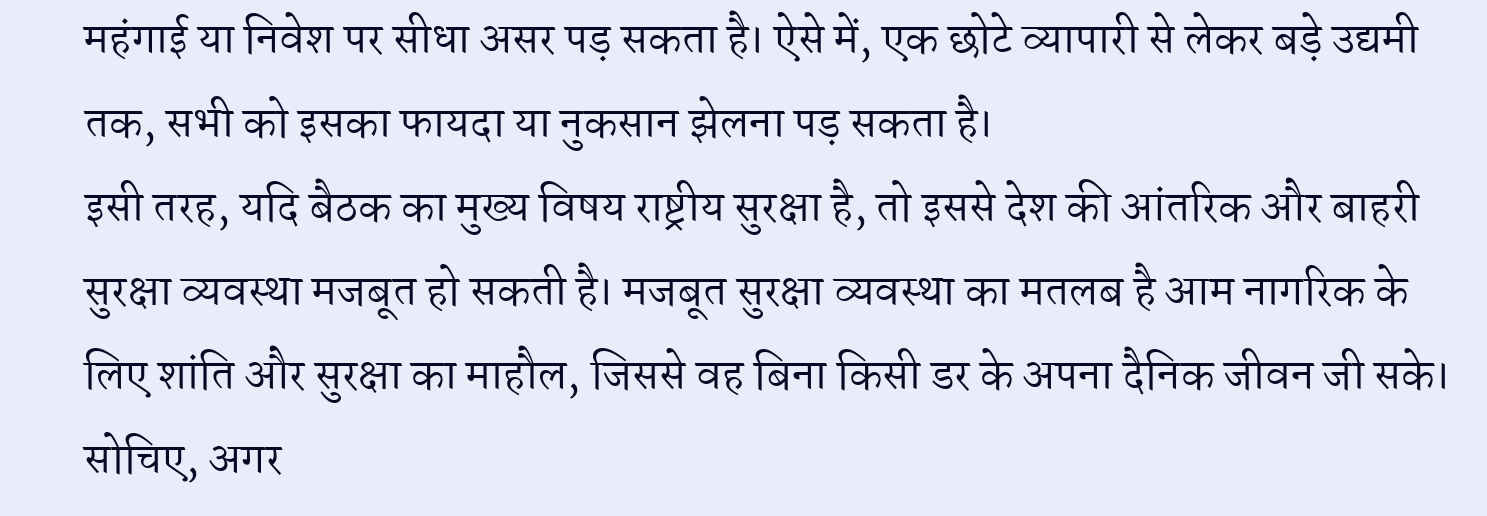महंगाई या निवेश पर सीधा असर पड़ सकता है। ऐसे में, एक छोटे व्यापारी से लेकर बड़े उद्यमी तक, सभी को इसका फायदा या नुकसान झेलना पड़ सकता है।
इसी तरह, यदि बैठक का मुख्य विषय राष्ट्रीय सुरक्षा है, तो इससे देश की आंतरिक और बाहरी सुरक्षा व्यवस्था मजबूत हो सकती है। मजबूत सुरक्षा व्यवस्था का मतलब है आम नागरिक के लिए शांति और सुरक्षा का माहौल, जिससे वह बिना किसी डर के अपना दैनिक जीवन जी सके। सोचिए, अगर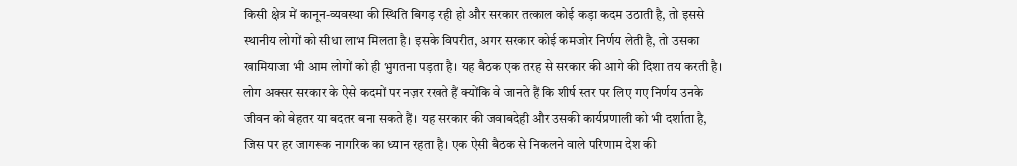किसी क्षेत्र में कानून-व्यवस्था की स्थिति बिगड़ रही हो और सरकार तत्काल कोई कड़ा कदम उठाती है, तो इससे स्थानीय लोगों को सीधा लाभ मिलता है। इसके विपरीत, अगर सरकार कोई कमजोर निर्णय लेती है, तो उसका खामियाजा भी आम लोगों को ही भुगतना पड़ता है। यह बैठक एक तरह से सरकार की आगे की दिशा तय करती है। लोग अक्सर सरकार के ऐसे कदमों पर नज़र रखते हैं क्योंकि वे जानते हैं कि शीर्ष स्तर पर लिए गए निर्णय उनके जीवन को बेहतर या बदतर बना सकते हैं। यह सरकार की जवाबदेही और उसकी कार्यप्रणाली को भी दर्शाता है, जिस पर हर जागरूक नागरिक का ध्यान रहता है। एक ऐसी बैठक से निकलने वाले परिणाम देश की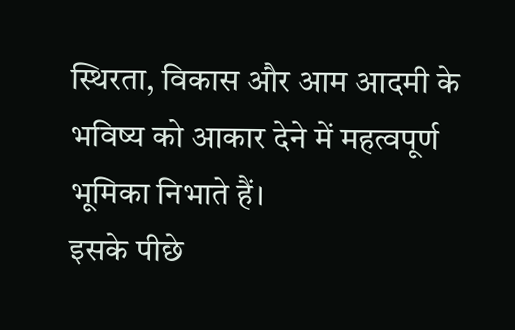स्थिरता, विकास और आम आदमी के भविष्य को आकार देने में महत्वपूर्ण भूमिका निभाते हैं।
इसके पीछे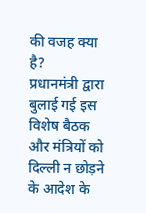की वजह क्या है?
प्रधानमंत्री द्वारा बुलाई गई इस विशेष बैठक और मंत्रियों को दिल्ली न छोड़ने के आदेश के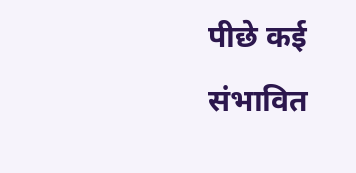पीछे कई संभावित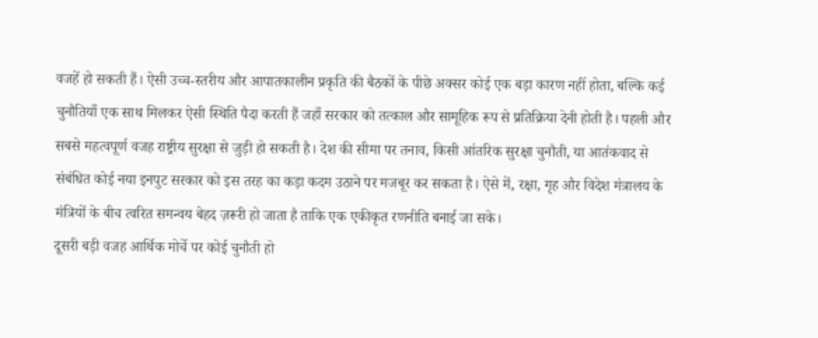वजहें हो सकती हैं। ऐसी उच्च-स्तरीय और आपातकालीन प्रकृति की बैठकों के पीछे अक्सर कोई एक बड़ा कारण नहीं होता, बल्कि कई चुनौतियाँ एक साथ मिलकर ऐसी स्थिति पैदा करती हैं जहाँ सरकार को तत्काल और सामूहिक रूप से प्रतिक्रिया देनी होती है। पहली और सबसे महत्वपूर्ण वजह राष्ट्रीय सुरक्षा से जुड़ी हो सकती है। देश की सीमा पर तनाव, किसी आंतरिक सुरक्षा चुनौती, या आतंकवाद से संबंधित कोई नया इनपुट सरकार को इस तरह का कड़ा कदम उठाने पर मजबूर कर सकता है। ऐसे में, रक्षा, गृह और विदेश मंत्रालय के मंत्रियों के बीच त्वरित समन्वय बेहद ज़रूरी हो जाता है ताकि एक एकीकृत रणनीति बनाई जा सके।
दूसरी बड़ी वजह आर्थिक मोर्चे पर कोई चुनौती हो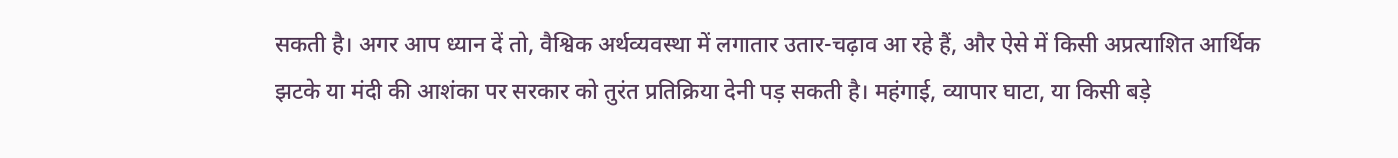सकती है। अगर आप ध्यान दें तो, वैश्विक अर्थव्यवस्था में लगातार उतार-चढ़ाव आ रहे हैं, और ऐसे में किसी अप्रत्याशित आर्थिक झटके या मंदी की आशंका पर सरकार को तुरंत प्रतिक्रिया देनी पड़ सकती है। महंगाई, व्यापार घाटा, या किसी बड़े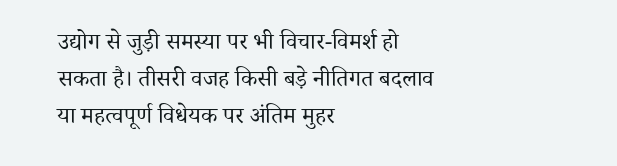उद्योग से जुड़ी समस्या पर भी विचार-विमर्श हो सकता है। तीसरी वजह किसी बड़े नीतिगत बदलाव या महत्वपूर्ण विधेयक पर अंतिम मुहर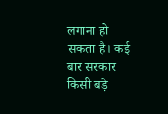लगाना हो सकता है। कई बार सरकार किसी बड़े